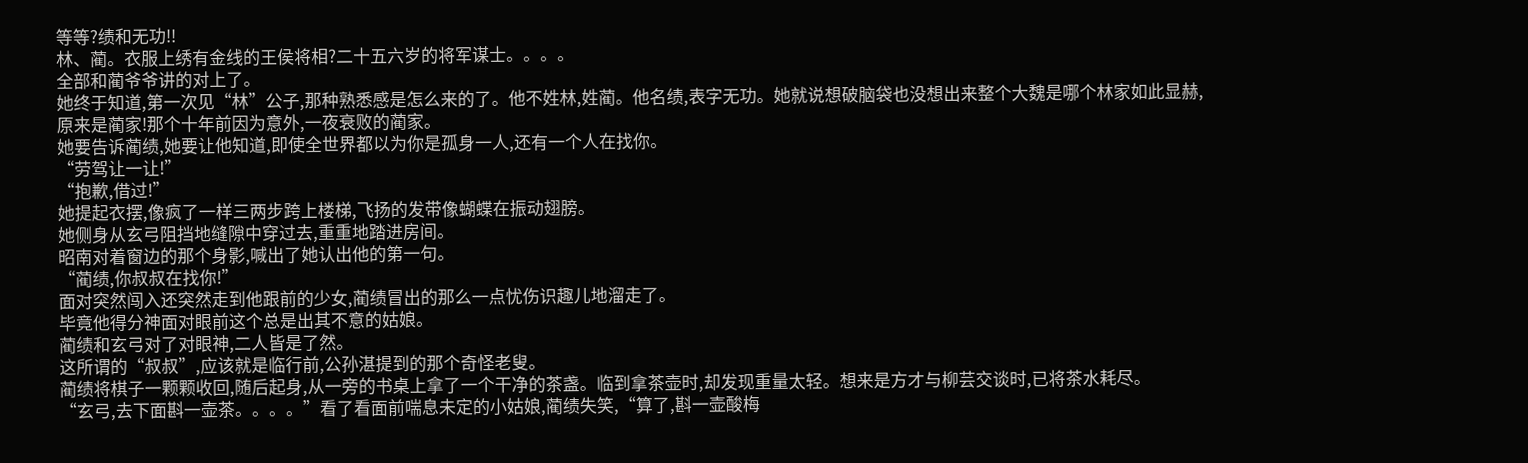等等?绩和无功!!
林、蔺。衣服上绣有金线的王侯将相?二十五六岁的将军谋士。。。。
全部和蔺爷爷讲的对上了。
她终于知道,第一次见“林”公子,那种熟悉感是怎么来的了。他不姓林,姓蔺。他名绩,表字无功。她就说想破脑袋也没想出来整个大魏是哪个林家如此显赫,原来是蔺家!那个十年前因为意外,一夜衰败的蔺家。
她要告诉蔺绩,她要让他知道,即使全世界都以为你是孤身一人,还有一个人在找你。
“劳驾让一让!”
“抱歉,借过!”
她提起衣摆,像疯了一样三两步跨上楼梯,飞扬的发带像蝴蝶在振动翅膀。
她侧身从玄弓阻挡地缝隙中穿过去,重重地踏进房间。
昭南对着窗边的那个身影,喊出了她认出他的第一句。
“蔺绩,你叔叔在找你!”
面对突然闯入还突然走到他跟前的少女,蔺绩冒出的那么一点忧伤识趣儿地溜走了。
毕竟他得分神面对眼前这个总是出其不意的姑娘。
蔺绩和玄弓对了对眼神,二人皆是了然。
这所谓的“叔叔”,应该就是临行前,公孙湛提到的那个奇怪老叟。
蔺绩将棋子一颗颗收回,随后起身,从一旁的书桌上拿了一个干净的茶盏。临到拿茶壶时,却发现重量太轻。想来是方才与柳芸交谈时,已将茶水耗尽。
“玄弓,去下面斟一壶茶。。。。”看了看面前喘息未定的小姑娘,蔺绩失笑,“算了,斟一壶酸梅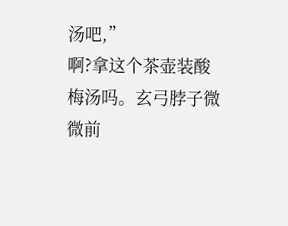汤吧,”
啊?拿这个茶壶装酸梅汤吗。玄弓脖子微微前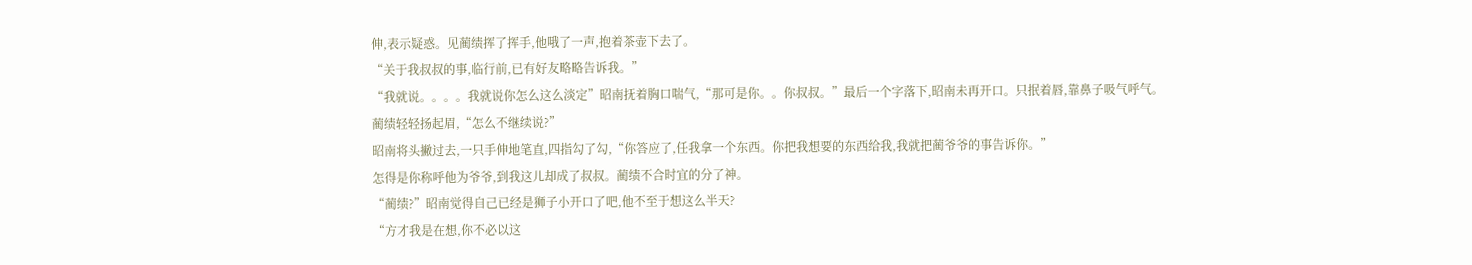伸,表示疑惑。见蔺绩挥了挥手,他哦了一声,抱着茶壶下去了。
“关于我叔叔的事,临行前,已有好友略略告诉我。”
“我就说。。。。我就说你怎么这么淡定”昭南抚着胸口喘气,“那可是你。。你叔叔。”最后一个字落下,昭南未再开口。只抿着唇,靠鼻子吸气呼气。
蔺绩轻轻扬起眉,“怎么不继续说?”
昭南将头撇过去,一只手伸地笔直,四指勾了勾,“你答应了,任我拿一个东西。你把我想要的东西给我,我就把蔺爷爷的事告诉你。”
怎得是你称呼他为爷爷,到我这儿却成了叔叔。蔺绩不合时宜的分了神。
“蔺绩?”昭南觉得自己已经是狮子小开口了吧,他不至于想这么半天?
“方才我是在想,你不必以这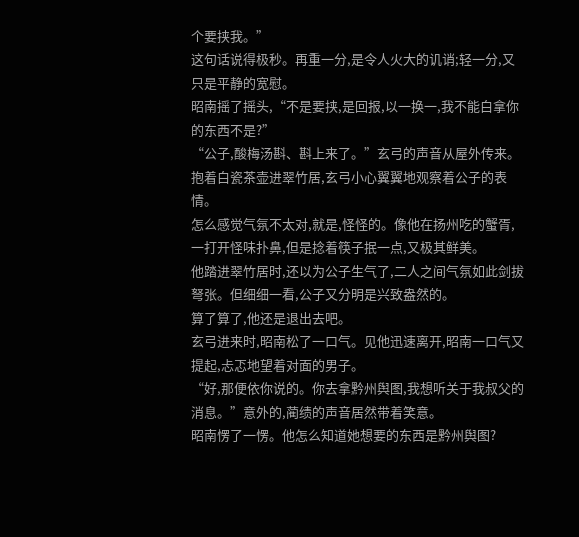个要挟我。”
这句话说得极秒。再重一分,是令人火大的讥诮;轻一分,又只是平静的宽慰。
昭南摇了摇头,“不是要挟,是回报,以一换一,我不能白拿你的东西不是?”
“公子,酸梅汤斟、斟上来了。”玄弓的声音从屋外传来。
抱着白瓷茶壶进翠竹居,玄弓小心翼翼地观察着公子的表情。
怎么感觉气氛不太对,就是,怪怪的。像他在扬州吃的蟹胥,一打开怪味扑鼻,但是捻着筷子抿一点,又极其鲜美。
他踏进翠竹居时,还以为公子生气了,二人之间气氛如此剑拔弩张。但细细一看,公子又分明是兴致盎然的。
算了算了,他还是退出去吧。
玄弓进来时,昭南松了一口气。见他迅速离开,昭南一口气又提起,忐忑地望着对面的男子。
“好,那便依你说的。你去拿黔州舆图,我想听关于我叔父的消息。”意外的,蔺绩的声音居然带着笑意。
昭南愣了一愣。他怎么知道她想要的东西是黔州舆图?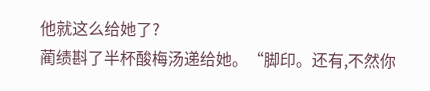他就这么给她了?
蔺绩斟了半杯酸梅汤递给她。“脚印。还有,不然你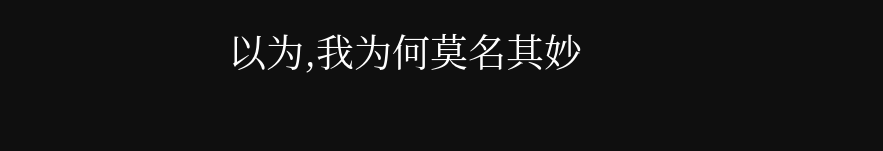以为,我为何莫名其妙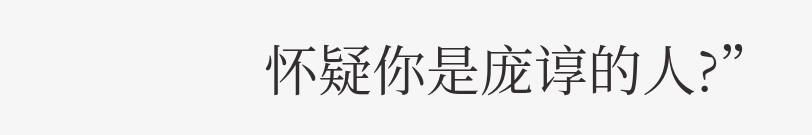怀疑你是庞谆的人?”